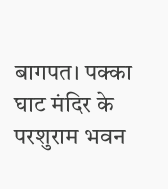बागपत। पक्का घाट मंदिर के परशुराम भवन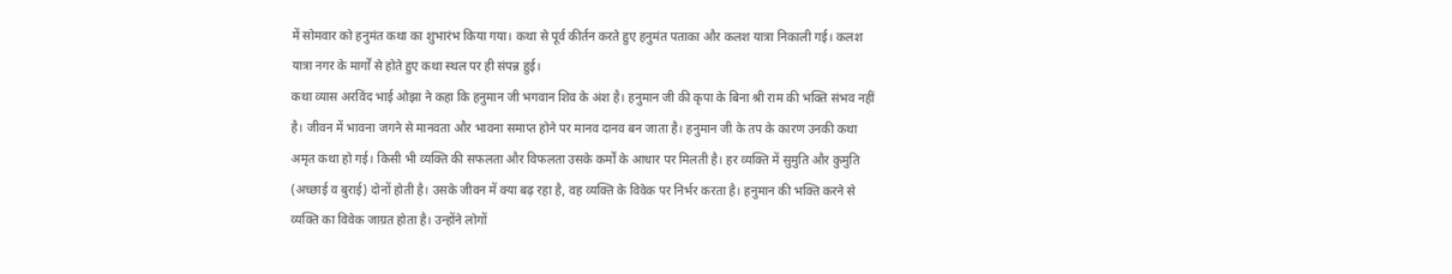में सोमवार को हनुमंत कथा का शुभारंभ किया गया। कथा से पूर्व कीर्तन करते हुए हनुमंत पताका और कलश यात्रा निकाली गई। कलश यात्रा नगर के मार्गों से होते हुए कथा स्थल पर ही संपन्न हुई।
कथा व्यास अरविंद भाई ओझा ने कहा कि हनुमान जी भगवान शिव के अंश है। हनुमान जी की कृपा के बिना श्री राम की भक्ति संभव नहीं है। जीवन में भावना जगने से मानवता और भावना समाप्त होने पर मानव दानव बन जाता है। हनुमान जी के तप के कारण उनकी कथा अमृत कथा हो गई। किसी भी व्यक्ति की सफलता और विफलता उसके कर्मों के आधार पर मिलती है। हर व्यक्ति में सुमुति और कुमुति (अच्छाई व बुराई) दोनों होती है। उसके जीवन में क्या बढ़ रहा है, वह व्यक्ति के विवेक पर निर्भर करता है। हनुमान की भक्ति करने से व्यक्ति का विवेक जाग्रत होता है। उन्होंने लोगों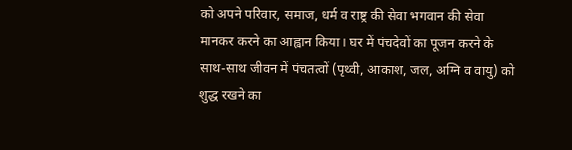को अपने परिवार, समाज, धर्म व राष्ट्र की सेवा भगवान की सेवा मानकर करने का आह्वान किया। घर में पंचदेवों का पूजन करने के साथ-साथ जीवन में पंचतत्वों (पृथ्वी, आकाश, जल, अग्नि व वायु) को शुद्ध रखने का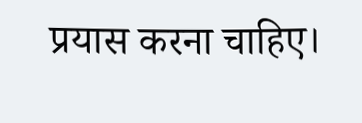प्रयास करना चाहिए।